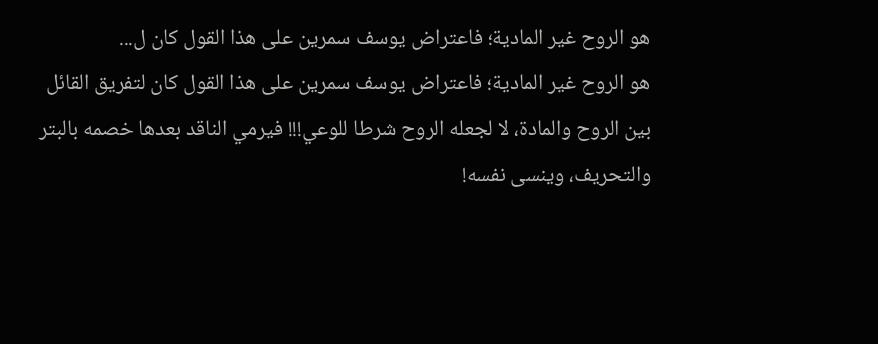هو الروح غير المادية؛ فاعتراض يوسف سمرين على هذا القول كان ل...
هو الروح غير المادية؛ فاعتراض يوسف سمرين على هذا القول كان لتفريق القائل بين الروح والمادة، لا لجعله الروح شرطا للوعي!!! فيرمي الناقد بعدها خصمه بالبتر والتحريف، وينسى نفسه!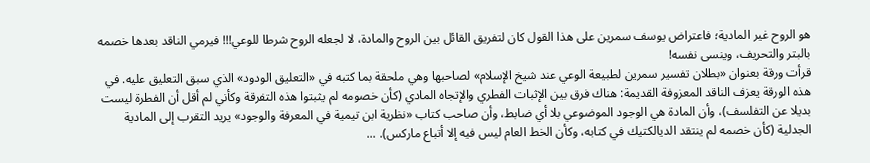هو الروح غير المادية؛ فاعتراض يوسف سمرين على هذا القول كان لتفريق القائل بين الروح والمادة، لا لجعله الروح شرطا للوعي!!! فيرمي الناقد بعدها خصمه بالبتر والتحريف، وينسى نفسه!
قرأت ورقة بعنوان «بطلان تفسير سمرين لطبيعة الوعي عند شيخ الإسلام» لصاحبها وهي ملحقة بما كتبه في «التعليق الودود» الذي سبق التعليق عليه. في هذه الورقة يعزف الناقد المعزوفة القديمة: هناك فرق بين الإثبات الفطري والإتجاه المادي (كأن خصومه لم يثبتوا هذه التفرقة وكأني لم أقل أن الفطرة ليست بديلا عن التفلسف)، وأن المادة هي الوجود الموضوعي بلا أي ضابط، وأن صاحب كتاب «نظرية ابن تيمية في المعرفة والوجود» يريد التقرب إلى المادية الجدلية (كأن خصمه لم ينتقد الديالكتيك في كتابه، وكأن الخط العام ليس فيه إلا أتباع ماركس). ...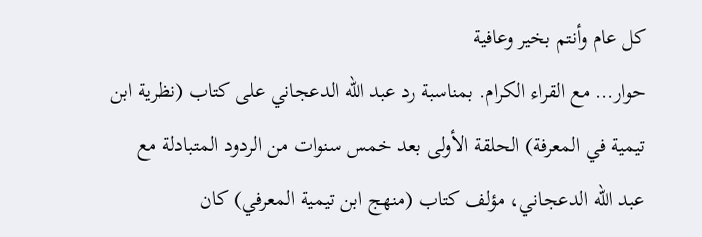كل عام وأنتم بخير وعافية
حوار… مع القراء الكرام. بمناسبة رد عبد الله الدعجاني على كتاب (نظرية ابن تيمية في المعرفة) الحلقة الأولى بعد خمس سنوات من الردود المتبادلة مع عبد الله الدعجاني، مؤلف كتاب (منهج ابن تيمية المعرفي) كان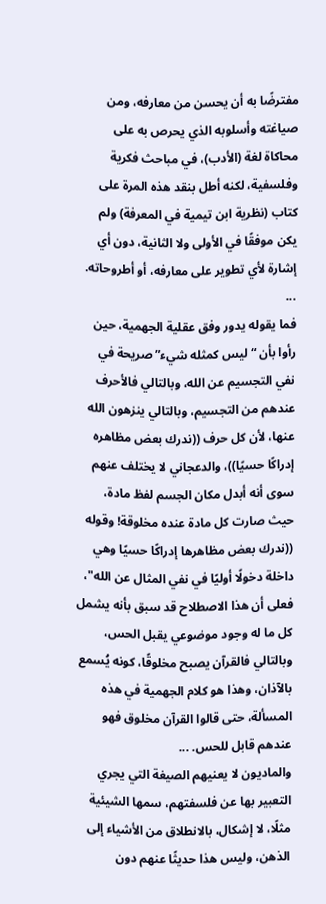مفترضًا به أن يحسن من معارفه، ومن صياغته وأسلوبه الذي يحرص به على محاكاة لغة (الأدب)، في مباحث فكرية وفلسفية، لكنه أطل بنقد هذه المرة على كتاب (نظرية ابن تيمية في المعرفة) ولم يكن موفقًا في الأولى ولا الثانية، دون أي إشارة لأي تطوير على معارفه، أو أطروحاته. ...
فما يقوله يدور وفق عقلية الجهمية، حين رأوا بأن “ليس كمثله شيء” صريحة في نفي التجسيم عن الله، وبالتالي فالأحرف عندهم من التجسيم، وبالتالي ينزهون الله عنها، لأن كل حرف ((ندرك بعض مظاهره إدراكًا حسيًا))، والدعجاني لا يختلف عنهم سوى أنه أبدل مكان الجسم لفظ مادة، حيث صارت كل مادة عنده مخلوقة! وقوله ((ندرك بعض مظاهرها إدراكًا حسيًا وهي داخلة دخولًا أوليًا في نفي المثال عن الله"، فعلى أن هذا الاصطلاح قد سبق بأنه يشمل كل ما له وجود موضوعي يقبل الحس، وبالتالي فالقرآن يصبح مخلوقًا، كونه يُسمع بالآذان، وهذا هو كلام الجهمية في هذه المسألة، حتى قالوا القرآن مخلوق فهو عندهم قابل للحس. ...
والماديون لا يعنيهم الصيغة التي يجري التعبير بها عن فلسفتهم، سمها الشيئية مثلًا، لا إشكال، بالانطلاق من الأشياء إلى الذهن، وليس هذا حديثًا عنهم دون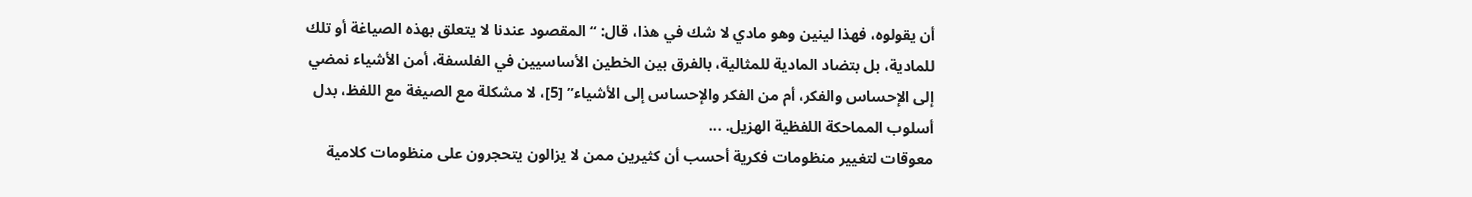أن يقولوه، فهذا لينين وهو مادي لا شك في هذا، قال: “المقصود عندنا لا يتعلق بهذه الصياغة أو تلك للمادية، بل بتضاد المادية للمثالية، بالفرق بين الخطين الأساسيين في الفلسفة، أمن الأشياء نمضي إلى الإحساس والفكر، أم من الفكر والإحساس إلى الأشياء” [5]، لا مشكلة مع الصيغة مع اللفظ، بدل أسلوب المماحكة اللفظية الهزيل. ...
معوقات لتغيير منظومات فكرية أحسب أن كثيرين ممن لا يزالون يتحجرون على منظومات كلامية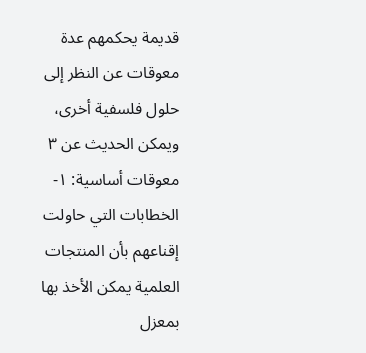قديمة يحكمهم عدة معوقات عن النظر إلى حلول فلسفية أخرى، ويمكن الحديث عن ٣ معوقات أساسية: ١- الخطابات التي حاولت إقناعهم بأن المنتجات العلمية يمكن الأخذ بها بمعزل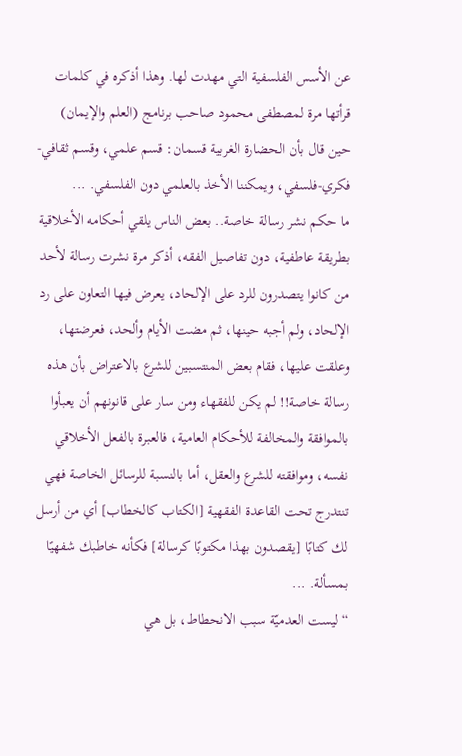عن الأسس الفلسفية التي مهدت لها. وهذا أذكره في كلمات قرأتها مرة لمصطفى محمود صاحب برنامج (العلم والإيمان) حين قال بأن الحضارة الغربية قسمان: قسم علمي، وقسم ثقافي-فكري-فلسفي، ويمكننا الأخذ بالعلمي دون الفلسفي. ...
ما حكم نشر رسالة خاصة.. بعض الناس يلقي أحكامه الأخلاقية بطريقة عاطفية، دون تفاصيل الفقه، أذكر مرة نشرت رسالة لأحد من كانوا يتصدرون للرد على الإلحاد، يعرض فيها التعاون على رد الإلحاد، ولم أجبه حينها، ثم مضت الأيام وألحد، فعرضتها، وعلقت عليها، فقام بعض المنتسبين للشرع بالاعتراض بأن هذه رسالة خاصة!! لم يكن للفقهاء ومن سار على قانونهم أن يعبأوا بالموافقة والمخالفة للأحكام العامية، فالعبرة بالفعل الأخلاقي نفسه، وموافقته للشرع والعقل، أما بالنسبة للرسائل الخاصة فهي تنتدرج تحت القاعدة الفقهية [الكتاب كالخطاب] أي من أرسل لك كتابًا [يقصدون بهذا مكتوبًا كرسالة] فكأنه خاطبك شفهيًا بمسألة. ...
“ليست العدميّة سبب الانحطاط، بل هي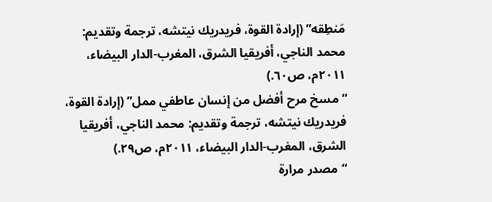مَنطِقه” (إرادة القوة، فريدريك نيتشه، ترجمة وتقديم: محمد الناجي، أفريقيا الشرق، المغرب-الدار البيضاء، ٢٠١١م، ص٦٠.)
“مسخ مرح أفضل من إنسان عاطفي ممل” (إرادة القوة، فريدريك نيتشه، ترجمة وتقديم: محمد الناجي، أفريقيا الشرق، المغرب-الدار البيضاء، ٢٠١١م، ص٢٩.)
“مصدر مرارة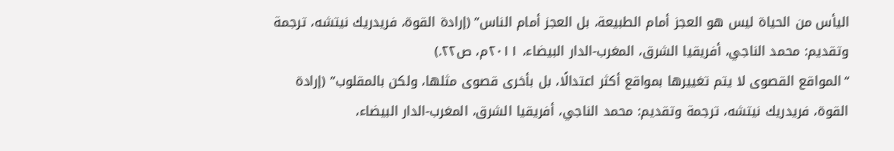اليأس من الحياة ليس هو العجز أمام الطبيعة، بل العجز أمام الناس” (إرادة القوة، فريدريك نيتشه، ترجمة وتقديم: محمد الناجي، أفريقيا الشرق، المغرب-الدار البيضاء، ٢٠١١م، ص٢٢.)
“المواقع القصوى لا يتم تغييرها بمواقع أكثر اعتدالًا، بل بأخرى قصوى مثلها، ولكن بالمقلوب” (إرادة القوة، فريدريك نيتشه، ترجمة وتقديم: محمد الناجي، أفريقيا الشرق، المغرب-الدار البيضاء،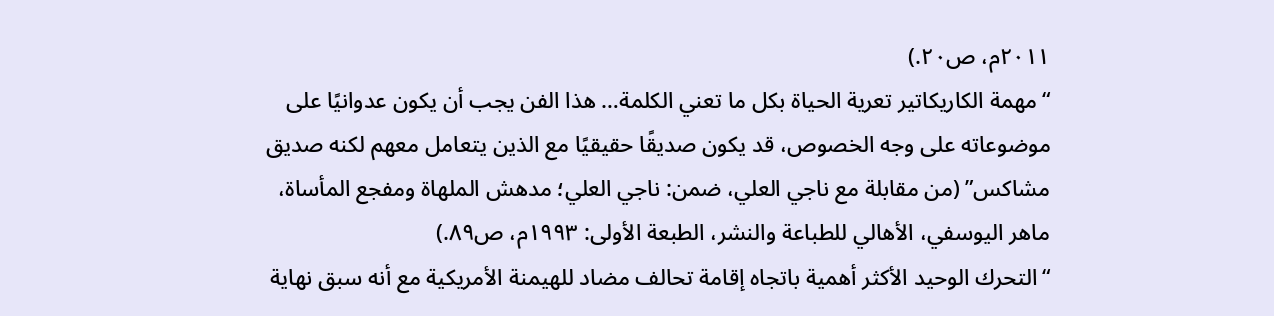٢٠١١م، ص٢٠.)
“مهمة الكاريكاتير تعرية الحياة بكل ما تعني الكلمة… هذا الفن يجب أن يكون عدوانيًا على موضوعاته على وجه الخصوص، قد يكون صديقًا حقيقيًا مع الذين يتعامل معهم لكنه صديق مشاكس” (من مقابلة مع ناجي العلي، ضمن: ناجي العلي؛ مدهش الملهاة ومفجع المأساة، ماهر اليوسفي، الأهالي للطباعة والنشر، الطبعة الأولى: ١٩٩٣م، ص٨٩.)
“التحرك الوحيد الأكثر أهمية باتجاه إقامة تحالف مضاد للهيمنة الأمريكية مع أنه سبق نهاية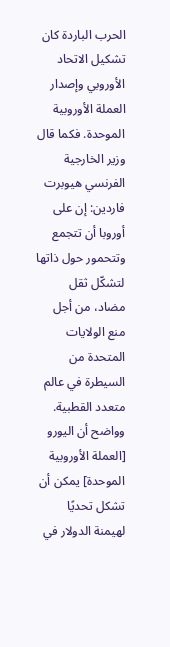الحرب الباردة كان تشكيل الاتحاد الأوروبي وإصدار العملة الأوروبية الموحدة. فكما قال وزير الخارجية الفرنسي هيوبرت فاردين: إن على أوروبا أن تتجمع وتتحمور حول ذاتها لتشكّل ثقل مضاد، من أجل منع الولايات المتحدة من السيطرة في عالم متعدد القطبية. وواضح أن اليورو [العملة الأوروبية الموحدة] يمكن أن تشكل تحديًا لهيمنة الدولار في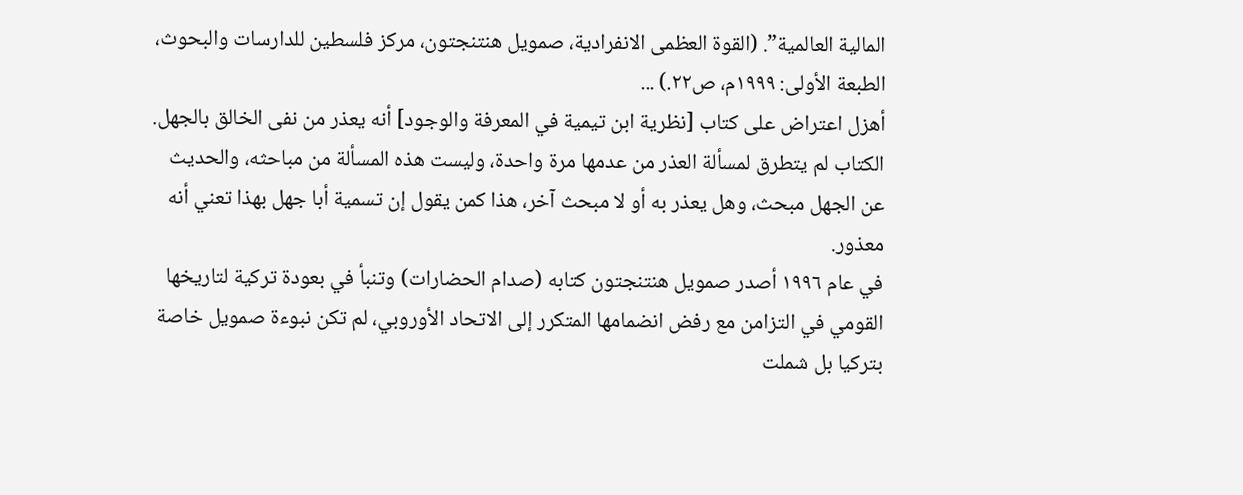المالية العالمية”. (القوة العظمى الانفرادية، صمويل هنتنجتون، مركز فلسطين للدارسات والبحوث، الطبعة الأولى: ١٩٩٩م، ص٢٢.) ...
أهزل اعتراض على كتاب [نظرية ابن تيمية في المعرفة والوجود] أنه يعذر من نفى الخالق بالجهل. الكتاب لم يتطرق لمسألة العذر من عدمها مرة واحدة، وليست هذه المسألة من مباحثه، والحديث عن الجهل مبحث، وهل يعذر به أو لا مبحث آخر، هذا كمن يقول إن تسمية أبا جهل بهذا تعني أنه معذور.
في عام ١٩٩٦ أصدر صمويل هنتنجتون كتابه (صدام الحضارات) وتنبأ في بعودة تركية لتاريخها القومي في التزامن مع رفض انضمامها المتكرر إلى الاتحاد الأوروبي، لم تكن نبوءة صمويل خاصة بتركيا بل شملت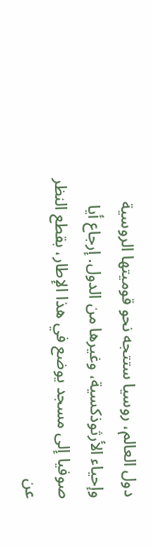دول العالم، روسيا ستتجه نحو قوميتها الروسية وإحياء الأرثوذكسية، وغيرها من الدول. إرجاع أيا صوفيا إلى مسجد يوضع في هذا الإطار، بقطع النظر عن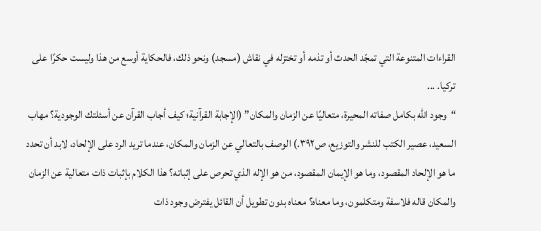القراءات المتنوعة التي تمجّد الحدث أو تذمه أو تختزله في نقاش (مسجد) ونحو ذلك، فالحكاية أوسع من هذا وليست حكرًا على تركيا. ...
“وجود الله بكامل صفاته المحيرة، متعاليًا عن الزمان والمكان” (الإجابة القرآنية؛ كيف أجاب القرآن عن أسئلتك الوجودية؟ مهاب السعيد، عصير الكتب للنشر والتوزيع، ص٣٩٢.) الوصف بالتعالي عن الزمان والمكان، عندما تريد الرد على الإلحاد، لابد أن تحدد ما هو الإلحاد المقصود، وما هو الإيمان المقصود، من هو الإله الذي تحرص على إثباته؟ هذا الكلام بإثبات ذات متعالية عن الزمان والمكان قاله فلاسفة ومتكلمون، وما معناه؟ معناه بدون تطويل أن القائل يفترض وجود ذات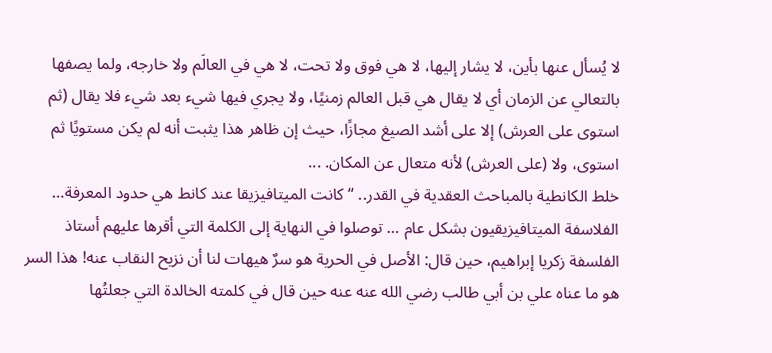لا يُسأل عنها بأين، لا يشار إليها، لا هي فوق ولا تحت، لا هي في العالَم ولا خارجه، ولما يصفها بالتعالي عن الزمان أي لا يقال هي قبل العالم زمنيًا، ولا يجري فيها شيء بعد شيء فلا يقال (ثم استوى على العرش) إلا على أشد الصيغ مجازًا، حيث إن ظاهر هذا يثبت أنه لم يكن مستويًا ثم استوى، ولا (على العرش) لأنه متعال عن المكان. ...
خلط الكانطية بالمباحث العقدية في القدر.. “كانت الميتافيزيقا عند كانط هي حدود المعرفة… الفلاسفة الميتافيزيقيون بشكل عام … توصلوا في النهاية إلى الكلمة التي أقرها عليهم أستاذ الفلسفة زكريا إبراهيم، حين قال: الأصل في الحرية هو سرٌ هيهات لنا أن نزيح النقاب عنه! هذا السر هو ما عناه علي بن أبي طالب رضي الله عنه عنه حين قال في كلمته الخالدة التي جعلتُها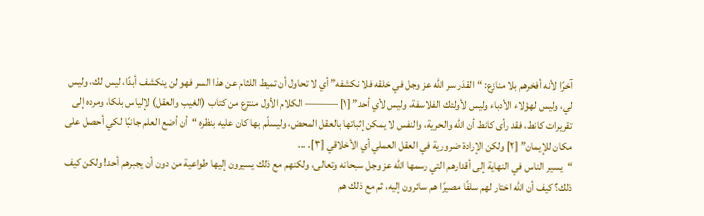آخرًا لأنه أفخرهم بلا منازع: “القدَر سر الله عز وجل في خلقه فلا نكشفه” أي لا تحاول أن تميط اللثام عن هذا السر فهو لن ينكشف أبدًا، ليس لك، وليس لي، وليس لهؤلاء الأدباء وليس لأولئك الفلاسفة، وليس لأي أحد” [١] ——— الكلام الأول منتزع من كتاب (الغيب والعقل) لإلياس بلكا، ومرده إلى تقريرات كانط، فقد رأى كانط أن الله والحرية، والنفس لا يمكن إثباتها بالعقل المحض، وليسلّم بها كان عليه بنظره “أن أضع العلم جانبًا لكي أحصل على مكان للإيمان” [٢] ولكن الإرادة ضرورية في العقل العملي أي الأخلاقي [٣]. ...
“يسير الناس في النهاية إلى أقدارهم التي رسمها الله عز وجل سبحانه وتعالى، ولكنهم مع ذلك يسيرون إليها طواعية من دون أن يجبرهم أحد! ولكن كيف ذلك؟ كيف أن الله اختار لهم سلفًا مصيرًا هم سائرون إليه، ثم مع ذلك هم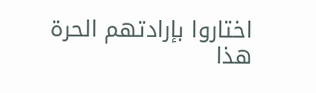اختاروا بإرادتهم الحرة هذا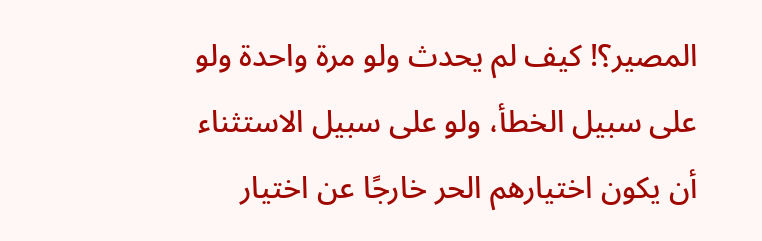المصير؟! كيف لم يحدث ولو مرة واحدة ولو على سبيل الخطأ، ولو على سبيل الاستثناء أن يكون اختيارهم الحر خارجًا عن اختيار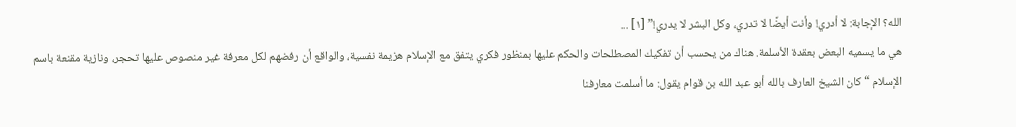الله؟ الإجابة: لا أدري! وأنت أيضًا لا تدري، وكل البشر لا يدري!” [١] ...
هي ما يسميه البعض بعقدة الأسلمة. هناك من يحسب أن تفكيك المصطلحات والحكم عليها بمنظور فكري يتفق مع الإسلام هزيمة نفسية، والواقع أن رفضهم لكل معرفة غير منصوص عليها تحجر، ونازية مقنعة باسم الإسلام “كان الشيخ العارف بالله أبو عبد الله بن قوام يقول: ما أسلمت معارفنا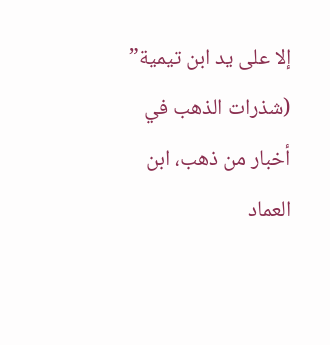إلا على يد ابن تيمية” (شذرات الذهب في أخبار من ذهب، ابن العماد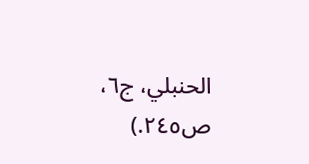الحنبلي، ج٦، ص٢٤٥.)